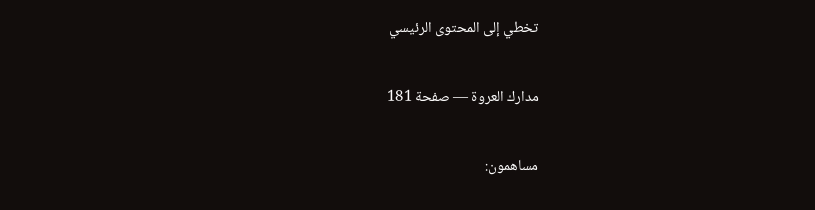تخطي إلى المحتوى الرئيسي

مدارك العروة — صفحة 181

مساهمون: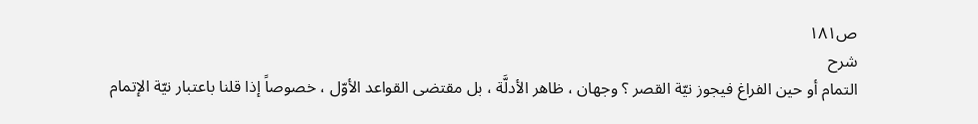ص١٨١
شرح
التمام أو حين الفراغ فيجوز نيّة القصر ؟ وجهان ، ظاهر الأدلَّة ، بل مقتضى القواعد الأوّل ، خصوصاً إذا قلنا باعتبار نيّة الإتمام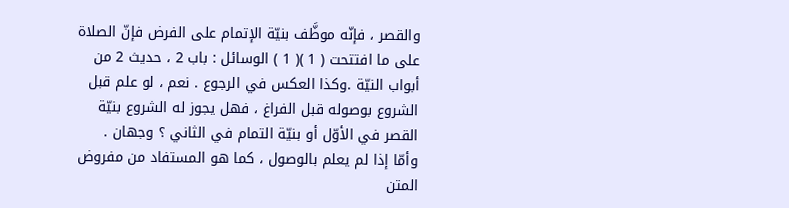والقصر ، فإنّه موظَّف بنيّة الإتمام على الفرض فإنّ الصلاة على ما افتتحت ( 1 )( 1 ) الوسائل : باب 2 ، حديث 2 من أبواب النيّة .وكذا العكس في الرجوع . نعم ، لو علم قبل الشروع بوصوله قبل الفراغ ، فهل يجوز له الشروع بنيّة القصر في الأوّل أو بنيّة التمام في الثاني ؟ وجهان . وأمّا إذا لم يعلم بالوصول ، كما هو المستفاد من مفروض المتن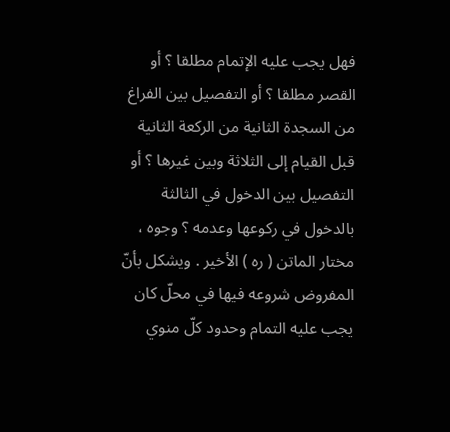فهل يجب عليه الإتمام مطلقا ؟ أو القصر مطلقا ؟ أو التفصيل بين الفراغ من السجدة الثانية من الركعة الثانية قبل القيام إلى الثلاثة وبين غيرها ؟ أو التفصيل بين الدخول في الثالثة بالدخول في ركوعها وعدمه ؟ وجوه ، مختار الماتن ( ره ) الأخير . ويشكل بأنّ المفروض شروعه فيها في محلّ كان يجب عليه التمام وحدود كلّ منوي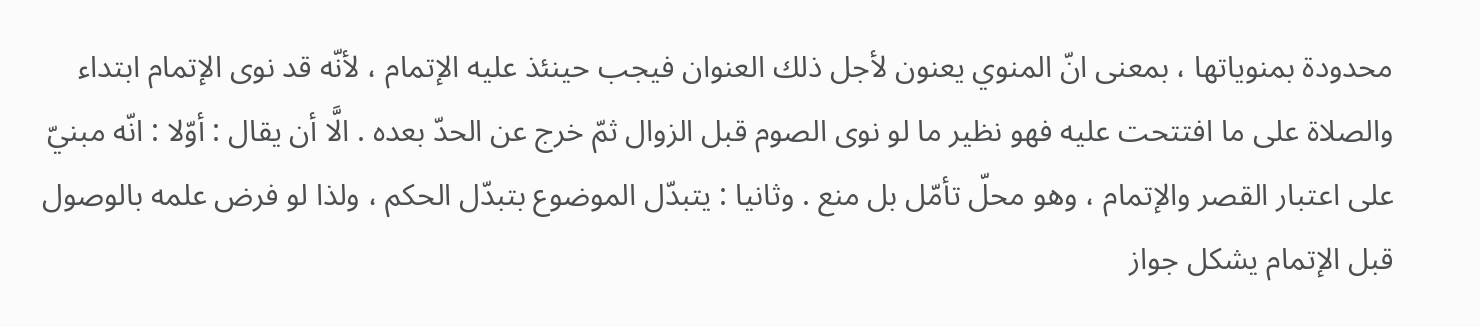محدودة بمنوياتها ، بمعنى انّ المنوي يعنون لأجل ذلك العنوان فيجب حينئذ عليه الإتمام ، لأنّه قد نوى الإتمام ابتداء والصلاة على ما افتتحت عليه فهو نظير ما لو نوى الصوم قبل الزوال ثمّ خرج عن الحدّ بعده . الَّا أن يقال : أوّلا : انّه مبنيّ على اعتبار القصر والإتمام ، وهو محلّ تأمّل بل منع . وثانيا : يتبدّل الموضوع بتبدّل الحكم ، ولذا لو فرض علمه بالوصول قبل الإتمام يشكل جواز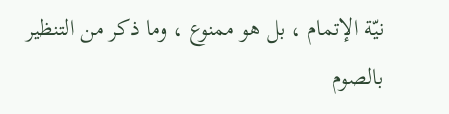نيّة الإتمام ، بل هو ممنوع ، وما ذكر من التنظير بالصوم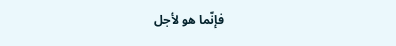فإنّما هو لأجل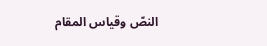النصّ وقياس المقام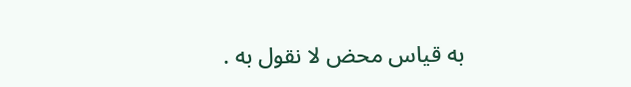به قياس محض لا نقول به .